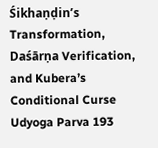Śikhaṇḍin’s Transformation, Daśārṇa Verification, and Kubera’s Conditional Curse
Udyoga Parva 193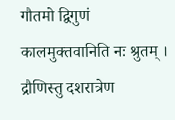गौतमो द्विगुणं कालमुक्तवानिति नः श्रुतम् । द्रौणिस्तु दशरात्रेण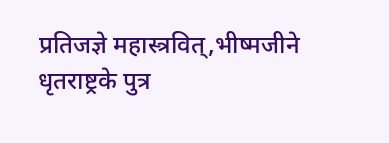प्रतिजज्ञे महास्त्रवित्,भीष्मजीने धृतराष्ट्रके पुत्र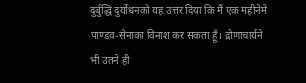दुर्बुद्धि दुर्योधनको यह उत्तर दिया कि मैं एक महीनेमें पाण्डव-सेनाका विनाश कर सकता हूँ। द्रोणाचार्यने भी उतने ही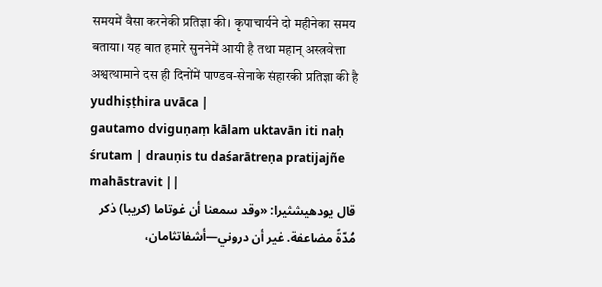समयमें वैसा करनेकी प्रतिज्ञा की। कृपाचार्यने दो महीनेका समय बताया। यह बात हमारे सुननेमें आयी है तथा महान् अस्त्रवेत्ता अश्वत्थामाने दस ही दिनोंमें पाण्डव-सेनाके संहारकी प्रतिज्ञा की है
yudhiṣṭhira uvāca |
gautamo dviguṇaṃ kālam uktavān iti naḥ śrutam | drauṇis tu daśarātreṇa pratijajñe mahāstravit ||
قال يودهيشثيرا: «وقد سمعنا أن غوتاما (كريبا) ذكر مُدّةً مضاعفة. غير أن دروني—أشفاتثامان،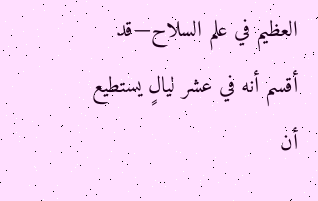العظيم في علم السلاح—قد أقسم أنه في عشر ليالٍ يستطيع أن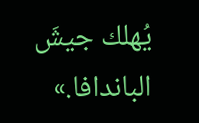يُهلك جيشَ الباندافا.»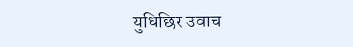युधिछिर उवाच